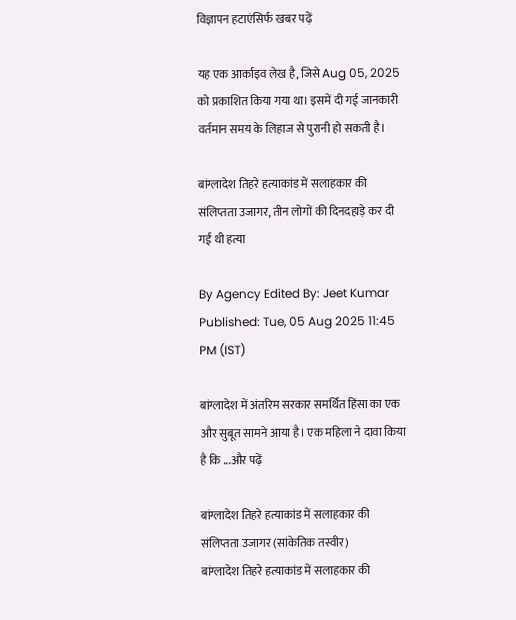विज्ञापन हटाएंसिर्फ खबर पढ़ें

यह एक आर्काइव लेख है, जिसे Aug 05, 2025 को प्रकाशित किया गया था। इसमें दी गई जानकारी वर्तमान समय के लिहाज से पुरानी हो सकती है।

बांग्लादेश तिहरे हत्याकांड में सलाहकार की संलिप्तता उजागर, तीन लोगों की दिनदहाड़े कर दी गई थी हत्या

By Agency Edited By: Jeet Kumar
Published: Tue, 05 Aug 2025 11:45 PM (IST)

बांग्लादेश में अंतरिम सरकार समर्थित हिंसा का एक और सुबूत सामने आया है। एक महिला ने दावा किया है कि ...और पढ़ें

बांग्लादेश तिहरे हत्याकांड में सलाहकार की संलिप्तता उजागर (सांकेतिक तस्वीर)
बांग्लादेश तिहरे हत्याकांड में सलाहकार की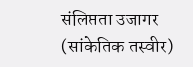संलिप्तता उजागर (सांकेतिक तस्वीर)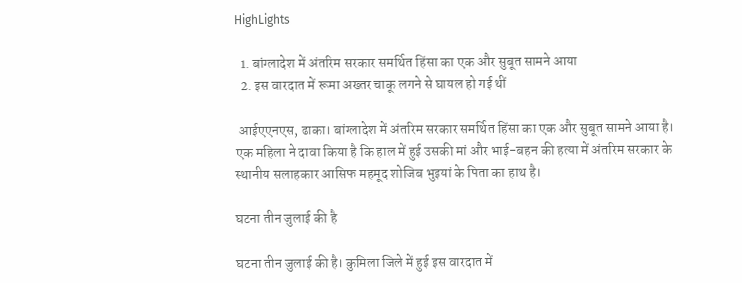HighLights

  1. बांग्लादेश में अंतरिम सरकार समर्थित हिंसा का एक और सुबूत सामने आया
  2. इस वारदात में रूमा अख्तर चाकू लगने से घायल हो गई थीं

 आईएएनएस, ढाका। बांग्लादेश में अंतरिम सरकार समर्थित हिंसा का एक और सुबूत सामने आया है। एक महिला ने दावा किया है कि हाल में हुई उसकी मां और भाई-बहन की हत्या में अंतरिम सरकार के स्थानीय सलाहकार आसिफ महमूद शोजिब भुइयां के पिता का हाथ है।

घटना तीन जुलाई की है

घटना तीन जुलाई की है। कुमिला जिले में हुई इस वारदात में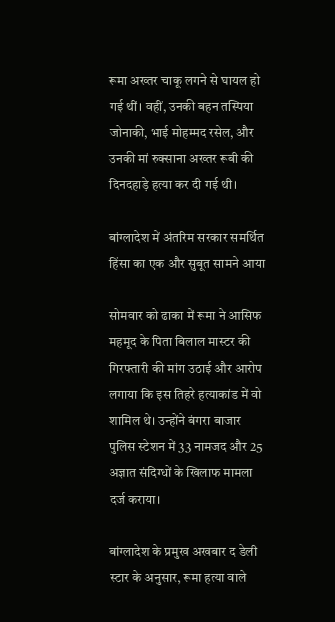रूमा अख्तर चाकू लगने से घायल हो गई थीं। वहीं, उनकी बहन तस्पिया जोनाकी, भाई मोहम्मद रसेल, और उनकी मां रुक्साना अख्तर रूबी की दिनदहाड़े हत्या कर दी गई थी।

बांग्लादेश में अंतरिम सरकार समर्थित हिंसा का एक और सुबूत सामने आया

सोमवार को ढाका में रूमा ने आसिफ महमूद के पिता बिलाल मास्टर की गिरफ्तारी की मांग उठाई और आरोप लगाया कि इस तिहरे हत्याकांड में वो शामिल थे। उन्होंने बंगरा बाजार पुलिस स्टेशन में 33 नामजद और 25 अज्ञात संदिग्धों के खिलाफ मामला दर्ज कराया।

बांग्लादेश के प्रमुख अखबार द डेली स्टार के अनुसार, रूमा हत्या वाले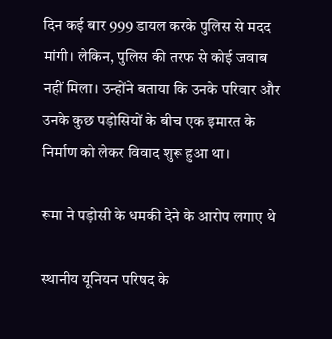दिन कई बार 999 डायल करके पुलिस से मदद मांगी। लेकिन, पुलिस की तरफ से कोई जवाब नहीं मिला। उन्होंने बताया कि उनके परिवार और उनके कुछ पड़ोसियों के बीच एक इमारत के निर्माण को लेकर विवाद शुरू हुआ था।

रूमा ने पड़ोसी के धमकी देने के आरोप लगाए थे

स्थानीय यूनियन परिषद के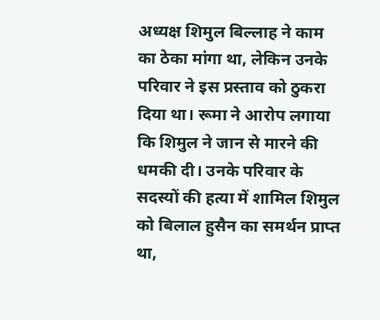अध्यक्ष शिमुल बिल्लाह ने काम का ठेका मांगा था, लेकिन उनके परिवार ने इस प्रस्ताव को ठुकरा दिया था। रूमा ने आरोप लगाया कि शिमुल ने जान से मारने की धमकी दी। उनके परिवार के सदस्यों की हत्या में शामिल शिमुल को बिलाल हुसैन का समर्थन प्राप्त था,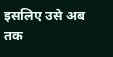इसलिए उसे अब तक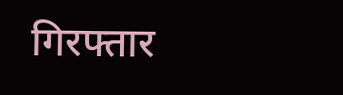गिरफ्तार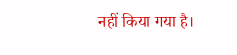नहीं किया गया है।